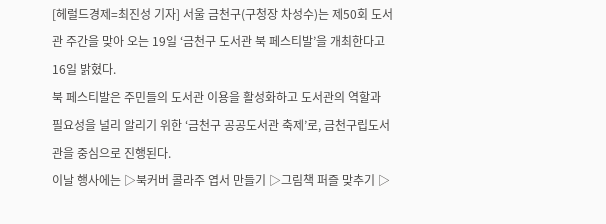[헤럴드경제=최진성 기자] 서울 금천구(구청장 차성수)는 제50회 도서관 주간을 맞아 오는 19일 ‘금천구 도서관 북 페스티발’을 개최한다고 16일 밝혔다.
북 페스티발은 주민들의 도서관 이용을 활성화하고 도서관의 역할과 필요성을 널리 알리기 위한 ‘금천구 공공도서관 축제’로, 금천구립도서관을 중심으로 진행된다.
이날 행사에는 ▷북커버 콜라주 엽서 만들기 ▷그림책 퍼즐 맞추기 ▷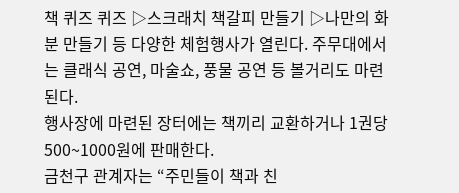책 퀴즈 퀴즈 ▷스크래치 책갈피 만들기 ▷나만의 화분 만들기 등 다양한 체험행사가 열린다. 주무대에서는 클래식 공연, 마술쇼, 풍물 공연 등 볼거리도 마련된다.
행사장에 마련된 장터에는 책끼리 교환하거나 1권당 500~1000원에 판매한다.
금천구 관계자는 “주민들이 책과 친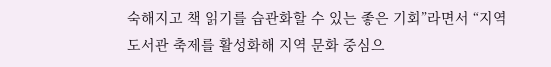숙해지고 책 읽기를 습관화할 수 있는 좋은 기회”라면서 “지역 도서관 축제를 활성화해 지역 문화 중심으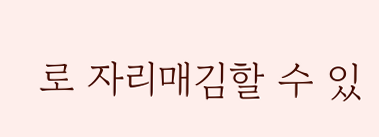로 자리매김할 수 있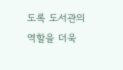도록 도서관의 역할을 더욱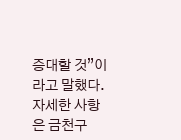증대할 것”이라고 말했다.
자세한 사항은 금천구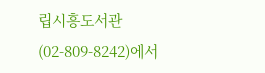립시흥도서관(02-809-8242)에서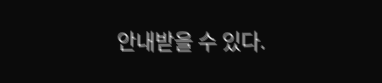안내받을 수 있다.